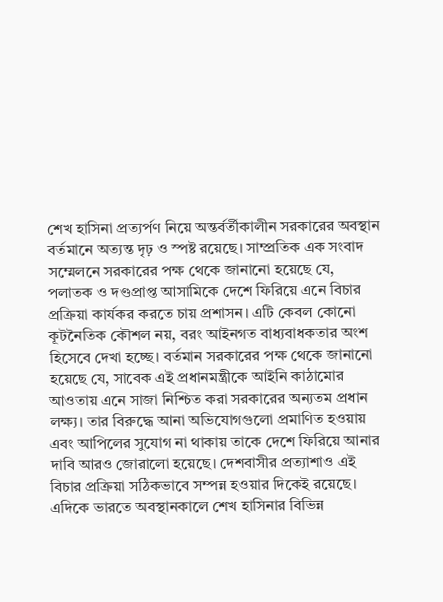শেখ হাসিনা প্রত্যর্পণ নিয়ে অন্তর্বর্তীকালীন সরকারের অবস্থান বর্তমানে অত্যন্ত দৃঢ় ও স্পষ্ট রয়েছে। সাম্প্রতিক এক সংবাদ সম্মেলনে সরকারের পক্ষ থেকে জানানো হয়েছে যে, পলাতক ও দণ্ডপ্রাপ্ত আসামিকে দেশে ফিরিয়ে এনে বিচার প্রক্রিয়া কার্যকর করতে চায় প্রশাসন। এটি কেবল কোনো কূটনৈতিক কৌশল নয়, বরং আইনগত বাধ্যবাধকতার অংশ হিসেবে দেখা হচ্ছে। বর্তমান সরকারের পক্ষ থেকে জানানো হয়েছে যে, সাবেক এই প্রধানমন্ত্রীকে আইনি কাঠামোর আওতায় এনে সাজা নিশ্চিত করা সরকারের অন্যতম প্রধান লক্ষ্য। তার বিরুদ্ধে আনা অভিযোগগুলো প্রমাণিত হওয়ায় এবং আপিলের সুযোগ না থাকায় তাকে দেশে ফিরিয়ে আনার দাবি আরও জোরালো হয়েছে। দেশবাসীর প্রত্যাশাও এই বিচার প্রক্রিয়া সঠিকভাবে সম্পন্ন হওয়ার দিকেই রয়েছে।
এদিকে ভারতে অবস্থানকালে শেখ হাসিনার বিভিন্ন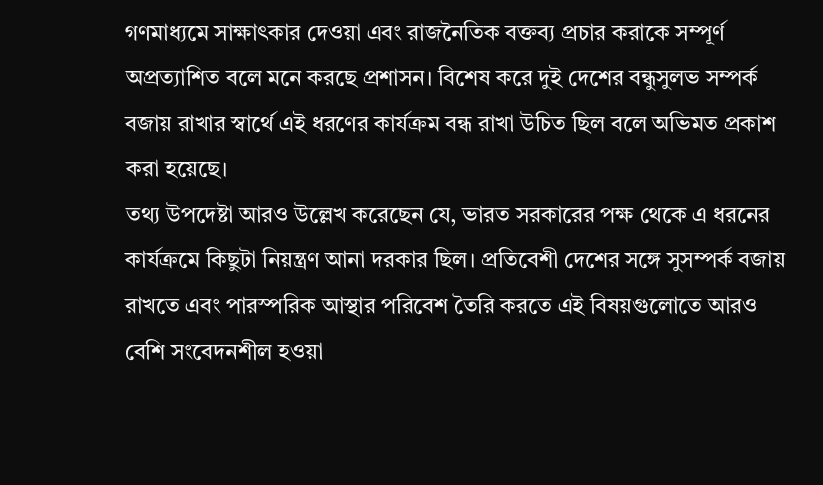গণমাধ্যমে সাক্ষাৎকার দেওয়া এবং রাজনৈতিক বক্তব্য প্রচার করাকে সম্পূর্ণ অপ্রত্যাশিত বলে মনে করছে প্রশাসন। বিশেষ করে দুই দেশের বন্ধুসুলভ সম্পর্ক বজায় রাখার স্বার্থে এই ধরণের কার্যক্রম বন্ধ রাখা উচিত ছিল বলে অভিমত প্রকাশ করা হয়েছে।
তথ্য উপদেষ্টা আরও উল্লেখ করেছেন যে, ভারত সরকারের পক্ষ থেকে এ ধরনের কার্যক্রমে কিছুটা নিয়ন্ত্রণ আনা দরকার ছিল। প্রতিবেশী দেশের সঙ্গে সুসম্পর্ক বজায় রাখতে এবং পারস্পরিক আস্থার পরিবেশ তৈরি করতে এই বিষয়গুলোতে আরও বেশি সংবেদনশীল হওয়া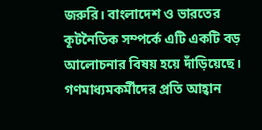জরুরি। বাংলাদেশ ও ভারতের কূটনৈতিক সম্পর্কে এটি একটি বড় আলোচনার বিষয় হয়ে দাঁড়িয়েছে।
গণমাধ্যমকর্মীদের প্রতি আহ্বান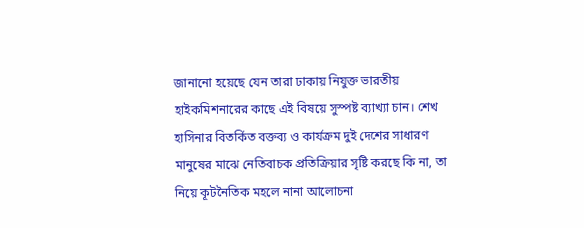জানানো হয়েছে যেন তারা ঢাকায় নিযুক্ত ভারতীয় হাইকমিশনারের কাছে এই বিষয়ে সুস্পষ্ট ব্যাখ্যা চান। শেখ হাসিনার বিতর্কিত বক্তব্য ও কার্যক্রম দুই দেশের সাধারণ মানুষের মাঝে নেতিবাচক প্রতিক্রিয়ার সৃষ্টি করছে কি না, তা নিয়ে কূটনৈতিক মহলে নানা আলোচনা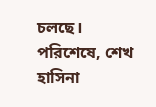চলছে।
পরিশেষে, শেখ হাসিনা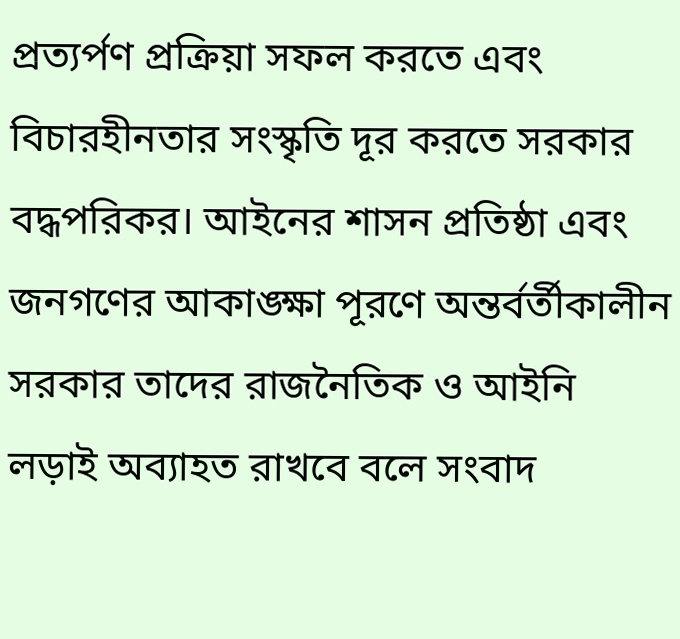প্রত্যর্পণ প্রক্রিয়া সফল করতে এবং বিচারহীনতার সংস্কৃতি দূর করতে সরকার বদ্ধপরিকর। আইনের শাসন প্রতিষ্ঠা এবং জনগণের আকাঙ্ক্ষা পূরণে অন্তর্বর্তীকালীন সরকার তাদের রাজনৈতিক ও আইনি লড়াই অব্যাহত রাখবে বলে সংবাদ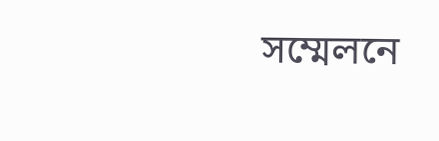সম্মেলনে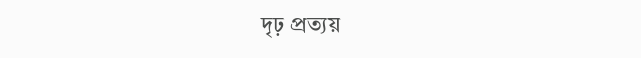দৃঢ় প্রত্যয়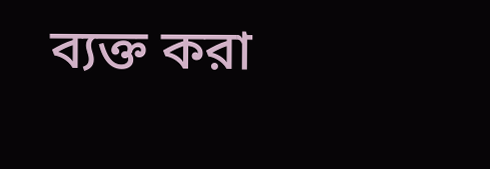ব্যক্ত করা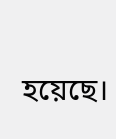হয়েছে।